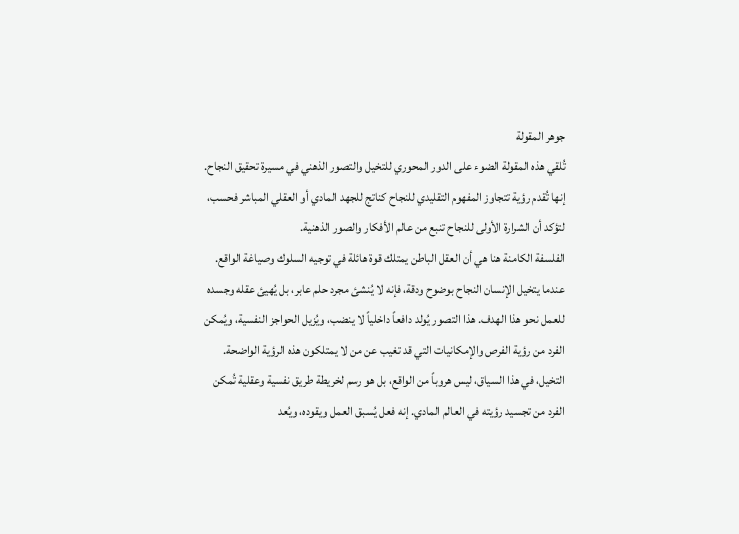جوهر المقولة
تُلقي هذه المقولة الضوء على الدور المحوري للتخيل والتصور الذهني في مسيرة تحقيق النجاح. إنها تُقدم رؤية تتجاوز المفهوم التقليدي للنجاح كناتج للجهد المادي أو العقلي المباشر فحسب، لتؤكد أن الشرارة الأولى للنجاح تنبع من عالم الأفكار والصور الذهنية.
الفلسفة الكامنة هنا هي أن العقل الباطن يمتلك قوة هائلة في توجيه السلوك وصياغة الواقع. عندما يتخيل الإنسان النجاح بوضوح ودقة، فإنه لا يُنشئ مجرد حلم عابر، بل يُهيئ عقله وجسده للعمل نحو هذا الهدف. هذا التصور يُولد دافعاً داخلياً لا ينضب، ويُزيل الحواجز النفسية، ويُمكن الفرد من رؤية الفرص والإمكانيات التي قد تغيب عن من لا يمتلكون هذه الرؤية الواضحة.
التخيل، في هذا السياق، ليس هروباً من الواقع، بل هو رسم لخريطة طريق نفسية وعقلية تُمكن الفرد من تجسيد رؤيته في العالم المادي. إنه فعل يُسبق العمل ويقوده، ويُعد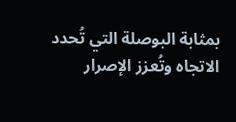بمثابة البوصلة التي تُحدد الاتجاه وتُعزز الإصرار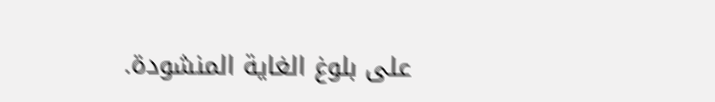على بلوغ الغاية المنشودة.